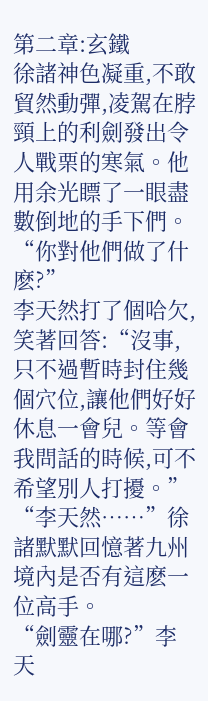第二章:玄鐵
徐諸神色凝重,不敢貿然動彈,凌駕在脖頸上的利劍發出令人戰栗的寒氣。他用余光瞟了一眼盡數倒地的手下們。
“你對他們做了什麽?”
李天然打了個哈欠,笑著回答:“沒事,只不過暫時封住幾個穴位,讓他們好好休息一會兒。等會我問話的時候,可不希望別人打擾。”
“李天然……”徐諸默默回憶著九州境內是否有這麽一位高手。
“劍靈在哪?”李天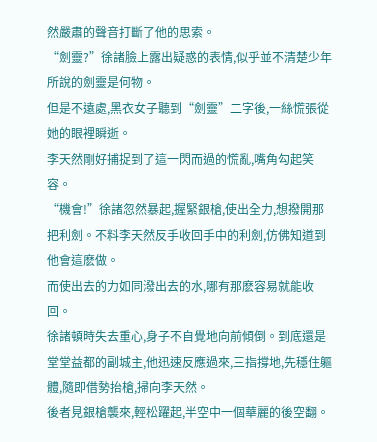然嚴肅的聲音打斷了他的思索。
“劍靈?”徐諸臉上露出疑惑的表情,似乎並不清楚少年所說的劍靈是何物。
但是不遠處,黑衣女子聽到“劍靈”二字後,一絲慌張從她的眼裡瞬逝。
李天然剛好捕捉到了這一閃而過的慌亂,嘴角勾起笑容。
“機會!”徐諸忽然暴起,握緊銀槍,使出全力,想撥開那把利劍。不料李天然反手收回手中的利劍,仿佛知道到他會這麽做。
而使出去的力如同潑出去的水,哪有那麽容易就能收回。
徐諸頓時失去重心,身子不自覺地向前傾倒。到底還是堂堂益都的副城主,他迅速反應過來,三指撐地,先穩住軀體,隨即借勢抬槍,掃向李天然。
後者見銀槍襲來,輕松躍起,半空中一個華麗的後空翻。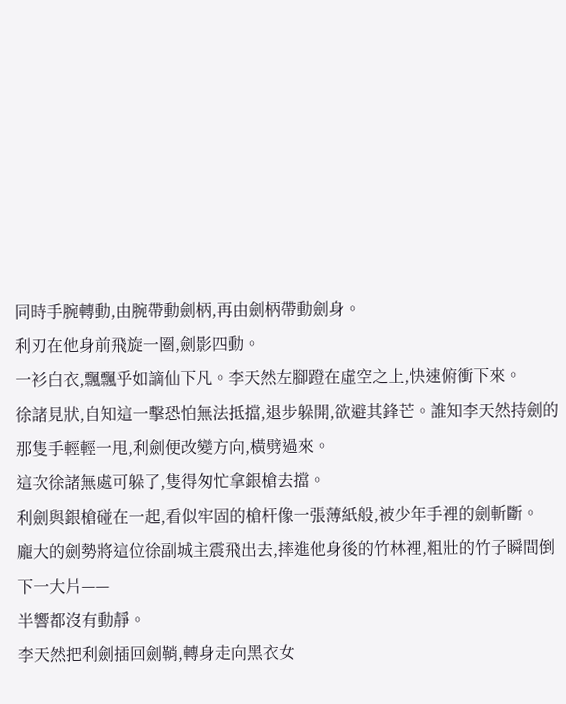同時手腕轉動,由腕帶動劍柄,再由劍柄帶動劍身。
利刃在他身前飛旋一圈,劍影四動。
一衫白衣,飄飄乎如謫仙下凡。李天然左腳蹬在虛空之上,快速俯衝下來。
徐諸見狀,自知這一擊恐怕無法抵擋,退步躲開,欲避其鋒芒。誰知李天然持劍的那隻手輕輕一甩,利劍便改變方向,橫劈過來。
這次徐諸無處可躲了,隻得匆忙拿銀槍去擋。
利劍與銀槍碰在一起,看似牢固的槍杆像一張薄紙般,被少年手裡的劍斬斷。
龐大的劍勢將這位徐副城主震飛出去,摔進他身後的竹林裡,粗壯的竹子瞬間倒下一大片——
半響都沒有動靜。
李天然把利劍插回劍鞘,轉身走向黑衣女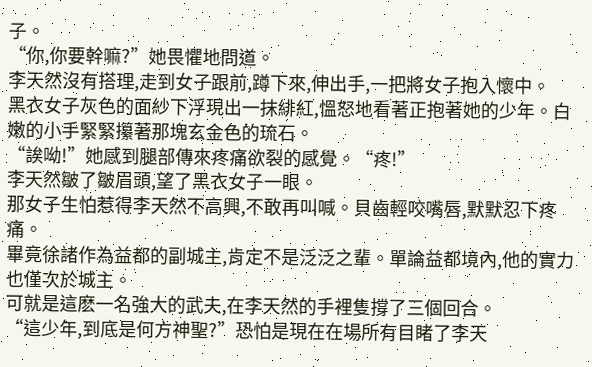子。
“你,你要幹嘛?”她畏懼地問道。
李天然沒有搭理,走到女子跟前,蹲下來,伸出手,一把將女子抱入懷中。
黑衣女子灰色的面紗下浮現出一抹緋紅,慍怒地看著正抱著她的少年。白嫩的小手緊緊攥著那塊玄金色的琉石。
“誒呦!”她感到腿部傳來疼痛欲裂的感覺。“疼!”
李天然皺了皺眉頭,望了黑衣女子一眼。
那女子生怕惹得李天然不高興,不敢再叫喊。貝齒輕咬嘴唇,默默忍下疼痛。
畢竟徐諸作為益都的副城主,肯定不是泛泛之輩。單論益都境內,他的實力也僅次於城主。
可就是這麽一名強大的武夫,在李天然的手裡隻撐了三個回合。
“這少年,到底是何方神聖?”恐怕是現在在場所有目睹了李天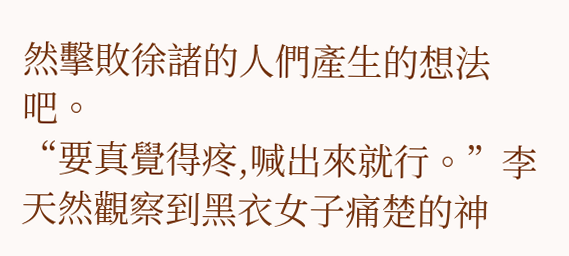然擊敗徐諸的人們產生的想法吧。
“要真覺得疼,喊出來就行。”李天然觀察到黑衣女子痛楚的神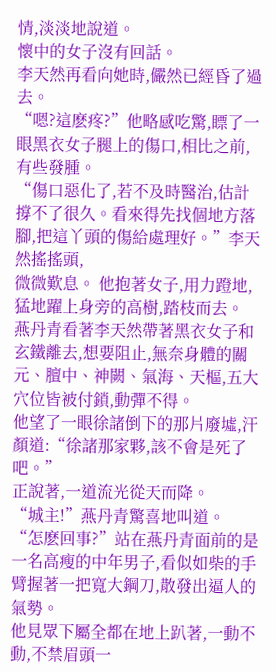情,淡淡地說道。
懷中的女子沒有回話。
李天然再看向她時,儼然已經昏了過去。
“嗯?這麽疼?”他略感吃驚,瞟了一眼黑衣女子腿上的傷口,相比之前,有些發腫。
“傷口惡化了,若不及時醫治,估計撐不了很久。看來得先找個地方落腳,把這丫頭的傷給處理好。”李天然搖搖頭,
微微歎息。 他抱著女子,用力蹬地,猛地躍上身旁的高樹,踏枝而去。
燕丹青看著李天然帶著黑衣女子和玄鐵離去,想要阻止,無奈身體的關元、膻中、神闕、氣海、天樞,五大穴位皆被付鎖,動彈不得。
他望了一眼徐諸倒下的那片廢墟,汗顏道:“徐諸那家夥,該不會是死了吧。”
正說著,一道流光從天而降。
“城主!”燕丹青驚喜地叫道。
“怎麽回事?”站在燕丹青面前的是一名高瘦的中年男子,看似如柴的手臂握著一把寬大鋼刀,散發出逼人的氣勢。
他見眾下屬全都在地上趴著,一動不動,不禁眉頭一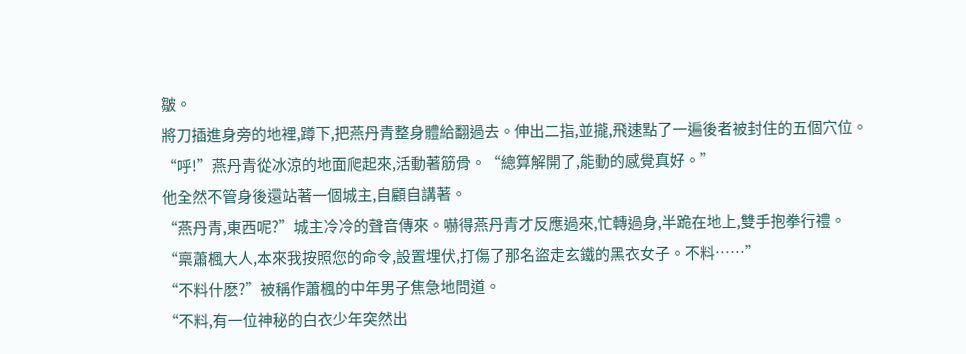皺。
將刀插進身旁的地裡,蹲下,把燕丹青整身體給翻過去。伸出二指,並攏,飛速點了一遍後者被封住的五個穴位。
“呼!”燕丹青從冰涼的地面爬起來,活動著筋骨。“總算解開了,能動的感覺真好。”
他全然不管身後還站著一個城主,自顧自講著。
“燕丹青,東西呢?”城主冷冷的聲音傳來。嚇得燕丹青才反應過來,忙轉過身,半跪在地上,雙手抱拳行禮。
“稟蕭楓大人,本來我按照您的命令,設置埋伏,打傷了那名盜走玄鐵的黑衣女子。不料……”
“不料什麽?”被稱作蕭楓的中年男子焦急地問道。
“不料,有一位神秘的白衣少年突然出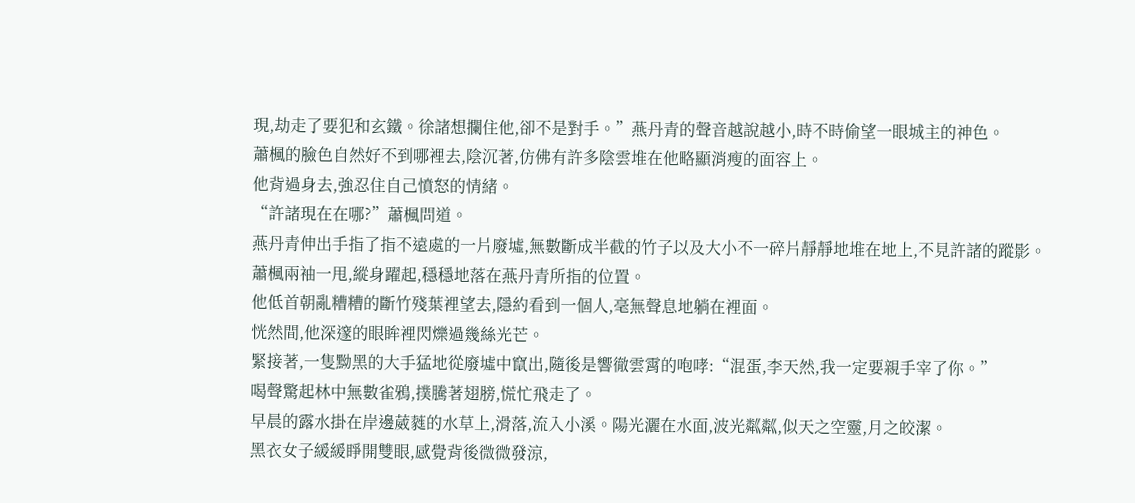現,劫走了要犯和玄鐵。徐諸想攔住他,卻不是對手。”燕丹青的聲音越說越小,時不時偷望一眼城主的神色。
蕭楓的臉色自然好不到哪裡去,陰沉著,仿佛有許多陰雲堆在他略顯消瘦的面容上。
他背過身去,強忍住自己憤怒的情緒。
“許諸現在在哪?”蕭楓問道。
燕丹青伸出手指了指不遠處的一片廢墟,無數斷成半截的竹子以及大小不一碎片靜靜地堆在地上,不見許諸的蹤影。
蕭楓兩袖一甩,縱身躍起,穩穩地落在燕丹青所指的位置。
他低首朝亂糟糟的斷竹殘葉裡望去,隱約看到一個人,毫無聲息地躺在裡面。
恍然間,他深邃的眼眸裡閃爍過幾絲光芒。
緊接著,一隻黝黑的大手猛地從廢墟中竄出,隨後是響徹雲霄的咆哮:“混蛋,李天然,我一定要親手宰了你。”
喝聲驚起林中無數雀鴉,撲騰著翅膀,慌忙飛走了。
早晨的露水掛在岸邊葳蕤的水草上,滑落,流入小溪。陽光灑在水面,波光粼粼,似天之空靈,月之皎潔。
黑衣女子緩緩睜開雙眼,感覺背後微微發涼,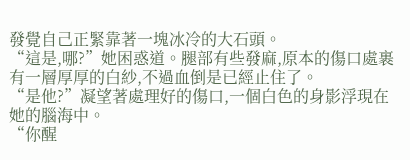發覺自己正緊靠著一塊冰冷的大石頭。
“這是,哪?”她困惑道。腿部有些發麻,原本的傷口處裹有一層厚厚的白紗,不過血倒是已經止住了。
“是他?”凝望著處理好的傷口,一個白色的身影浮現在她的腦海中。
“你醒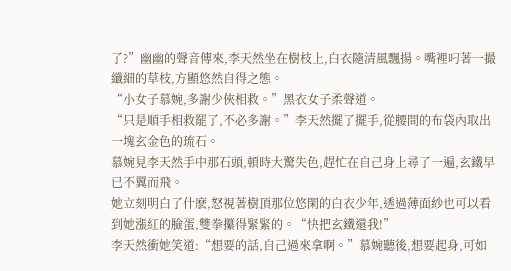了?”幽幽的聲音傳來,李天然坐在樹枝上,白衣隨清風飄揚。嘴裡叼著一撮纖細的草枝,方顯悠然自得之態。
“小女子慕婉,多謝少俠相救。”黑衣女子柔聲道。
“只是順手相救罷了,不必多謝。”李天然擺了擺手,從腰間的布袋內取出一塊玄金色的琉石。
慕婉見李天然手中那石頭,頓時大驚失色,趕忙在自己身上尋了一遍,玄鐵早已不翼而飛。
她立刻明白了什麽,怒視著樹頂那位悠閑的白衣少年,透過薄面紗也可以看到她漲紅的臉蛋,雙拳攥得緊緊的。“快把玄鐵還我!”
李天然衝她笑道:“想要的話,自己過來拿啊。”慕婉聽後,想要起身,可如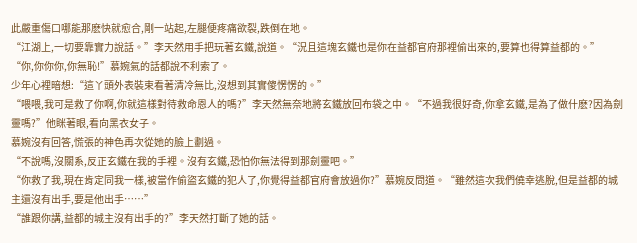此嚴重傷口哪能那麽快就愈合,剛一站起,左腿便疼痛欲裂,跌倒在地。
“江湖上,一切要靠實力說話。”李天然用手把玩著玄鐵,說道。“況且這塊玄鐵也是你在益都官府那裡偷出來的,要算也得算益都的。”
“你,你你你,你無恥!”慕婉氣的話都說不利索了。
少年心裡暗想:“這丫頭外表裝束看著清冷無比,沒想到其實傻愣愣的。”
“喂喂,我可是救了你啊,你就這樣對待救命恩人的嗎?”李天然無奈地將玄鐵放回布袋之中。“不過我很好奇,你拿玄鐵,是為了做什麽?因為劍靈嗎?”他眯著眼,看向黑衣女子。
慕婉沒有回答,慌張的神色再次從她的臉上劃過。
“不說嗎,沒關系,反正玄鐵在我的手裡。沒有玄鐵,恐怕你無法得到那劍靈吧。”
“你救了我,現在肯定同我一樣,被當作偷盜玄鐵的犯人了,你覺得益都官府會放過你?”慕婉反問道。“雖然這次我們僥幸逃脫,但是益都的城主還沒有出手,要是他出手……”
“誰跟你講,益都的城主沒有出手的?”李天然打斷了她的話。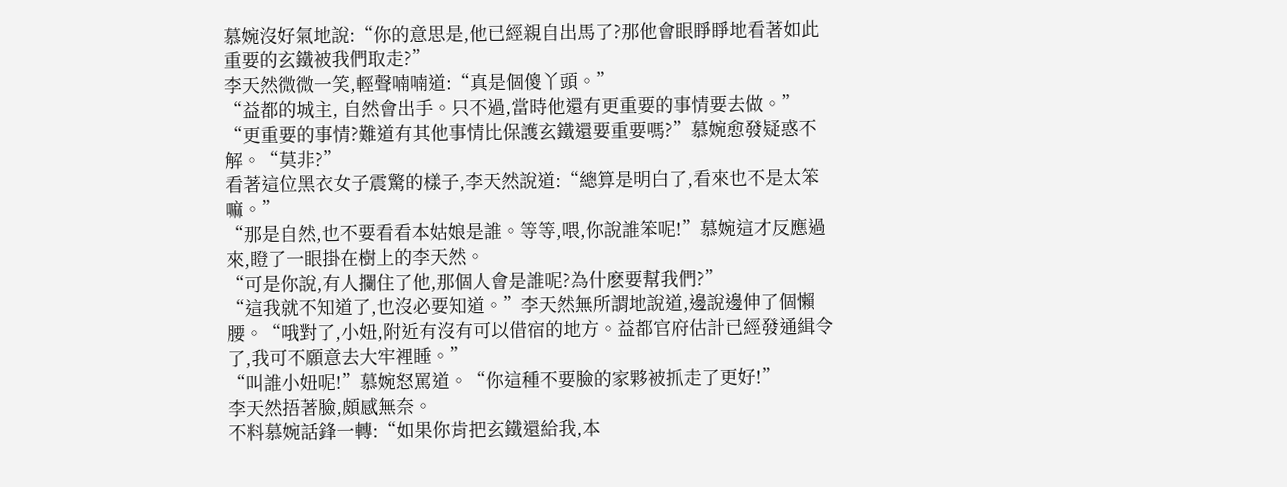慕婉沒好氣地說:“你的意思是,他已經親自出馬了?那他會眼睜睜地看著如此重要的玄鐵被我們取走?”
李天然微微一笑,輕聲喃喃道:“真是個傻丫頭。”
“益都的城主, 自然會出手。只不過,當時他還有更重要的事情要去做。”
“更重要的事情?難道有其他事情比保護玄鐵還要重要嗎?”慕婉愈發疑惑不解。“莫非?”
看著這位黑衣女子震驚的樣子,李天然說道:“總算是明白了,看來也不是太笨嘛。”
“那是自然,也不要看看本姑娘是誰。等等,喂,你說誰笨呢!”慕婉這才反應過來,瞪了一眼掛在樹上的李天然。
“可是你說,有人攔住了他,那個人會是誰呢?為什麽要幫我們?”
“這我就不知道了,也沒必要知道。”李天然無所謂地說道,邊說邊伸了個懶腰。“哦對了,小妞,附近有沒有可以借宿的地方。益都官府估計已經發通緝令了,我可不願意去大牢裡睡。”
“叫誰小妞呢!”慕婉怒罵道。“你這種不要臉的家夥被抓走了更好!”
李天然捂著臉,頗感無奈。
不料慕婉話鋒一轉:“如果你肯把玄鐵還給我,本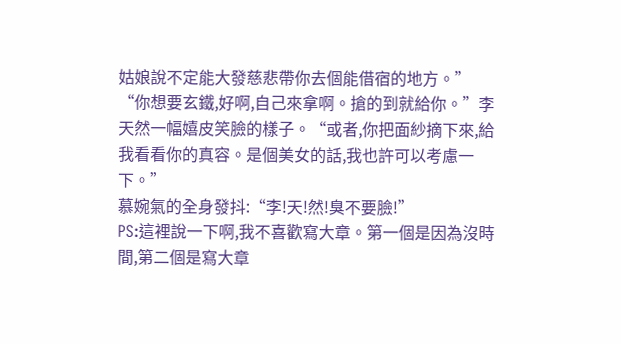姑娘說不定能大發慈悲帶你去個能借宿的地方。”
“你想要玄鐵,好啊,自己來拿啊。搶的到就給你。”李天然一幅嬉皮笑臉的樣子。“或者,你把面紗摘下來,給我看看你的真容。是個美女的話,我也許可以考慮一下。”
慕婉氣的全身發抖:“李!天!然!臭不要臉!”
PS:這裡說一下啊,我不喜歡寫大章。第一個是因為沒時間,第二個是寫大章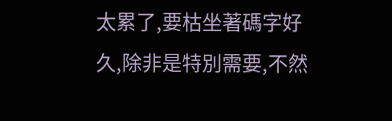太累了,要枯坐著碼字好久,除非是特別需要,不然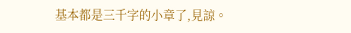基本都是三千字的小章了,見諒。